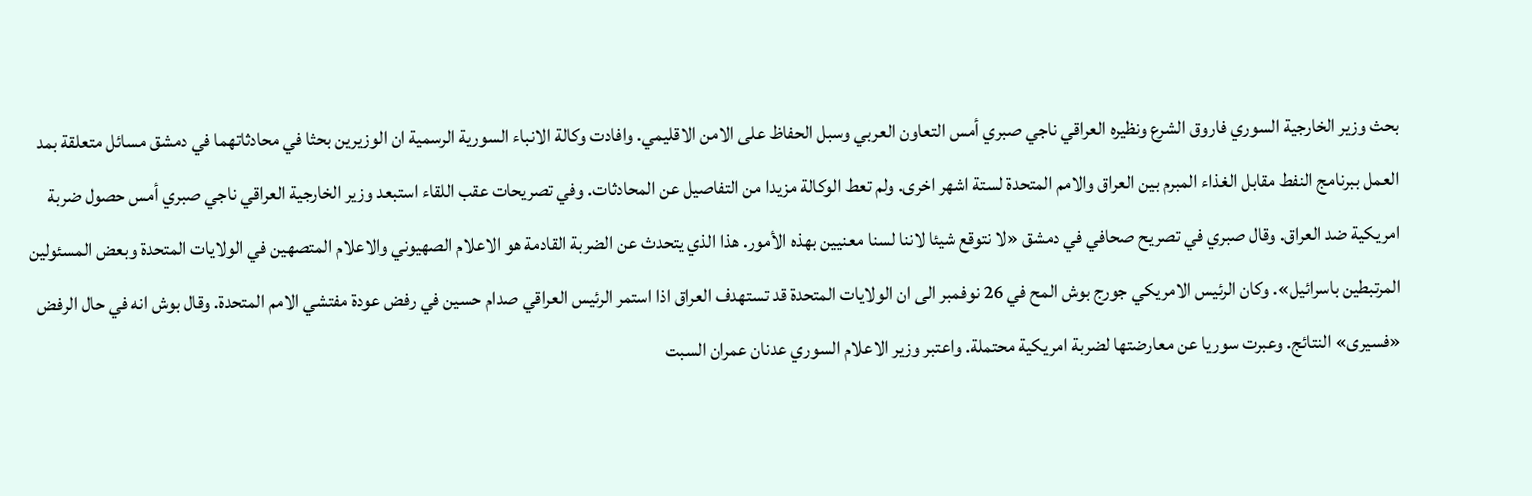بحث وزير الخارجية السوري فاروق الشرع ونظيره العراقي ناجي صبري أمس التعاون العربي وسبل الحفاظ على الامن الاقليمي. وافادت وكالة الانباء السورية الرسمية ان الوزيرين بحثا في محادثاتهما في دمشق مسائل متعلقة بمد العمل ببرنامج النفط مقابل الغذاء المبرم بين العراق والامم المتحدة لستة اشهر اخرى. ولم تعط الوكالة مزيدا من التفاصيل عن المحادثات. وفي تصريحات عقب اللقاء استبعد وزير الخارجية العراقي ناجي صبري أمس حصول ضربة امريكية ضد العراق. وقال صبري في تصريح صحافي في دمشق «لا نتوقع شيئا لاننا لسنا معنيين بهذه الأمور. هذا الذي يتحدث عن الضربة القادمة هو الاعلام الصهيوني والاعلام المتصهين في الولايات المتحدة وبعض المسئولين المرتبطين باسرائيل». وكان الرئيس الامريكي جورج بوش المح في 26 نوفمبر الى ان الولايات المتحدة قد تستهدف العراق اذا استمر الرئيس العراقي صدام حسين في رفض عودة مفتشي الامم المتحدة. وقال بوش انه في حال الرفض «فسيرى» النتائج. وعبرت سوريا عن معارضتها لضربة امريكية محتملة. واعتبر وزير الاعلام السوري عدنان عمران السبت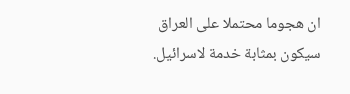ان هجوما محتملا على العراق سيكون بمثابة خدمة لاسرائيل.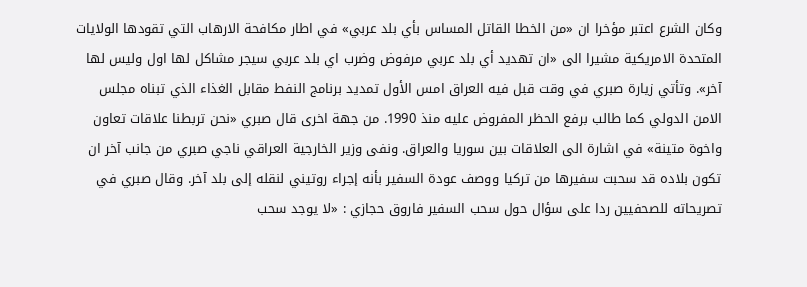وكان الشرع اعتبر مؤخرا ان «من الخطا القاتل المساس بأي بلد عربي» في اطار مكافحة الارهاب التي تقودها الولايات المتحدة الامريكية مشيرا الى «ان تهديد أي بلد عربي مرفوض وضرب اي بلد عربي سيجر مشاكل لها اول وليس لها آخر». وتأتي زيارة صبري في وقت قبل فيه العراق امس الأول تمديد برنامج النفط مقابل الغذاء الذي تبناه مجلس الامن الدولي كما طالب برفع الحظر المفروض عليه منذ 1990. من جهة اخرى قال صبري «نحن تربطنا علاقات تعاون واخوة متينة» في اشارة الى العلاقات بين سوريا والعراق. ونفى وزير الخارجية العراقي ناجي صبري من جانب آخر ان تكون بلاده قد سحبت سفيرها من تركيا ووصف عودة السفير بأنه إجراء روتيني لنقله إلى بلد آخر. وقال صبري في تصريحاته للصحفيين ردا على سؤال حول سحب السفير فاروق حجازي : «لا يوجد سحب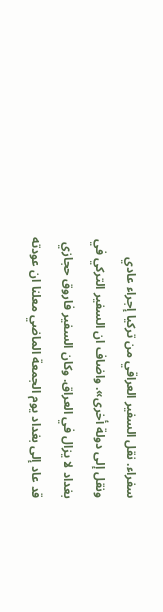سفراء. نقل السفير العراقي من تركيا إجراء عادي ونقل إلى دولة أخرى». واضاف ان السفير التركي في بغداد لا يزال في العراق. وكان السفير فاروق حجازي قد عاد إلى بغداد يوم الجمعة الماضي معلنا ان عودته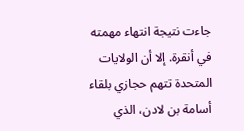جاءت نتيجة انتهاء مهمته في أنقرة. إلا أن الولايات المتحدة تتهم حجازي بلقاء أسامة بن لادن، الذي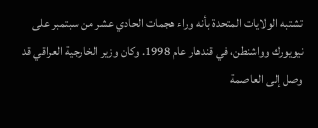تشتبه الولايات المتحدة بأنه وراء هجمات الحادي عشر من سبتمبر على نيويورك وواشنطن، في قندهار عام 1998. وكان وزير الخارجية العراقي قد وصل إلى العاصمة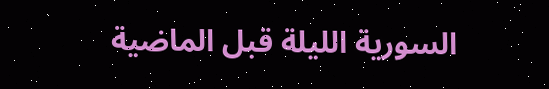السورية الليلة قبل الماضية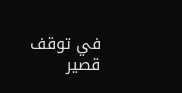في توقف قصير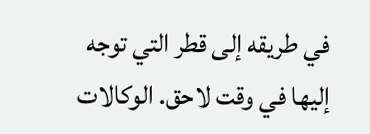في طريقه إلى قطر التي توجه إليها في وقت لاحق. الوكالات